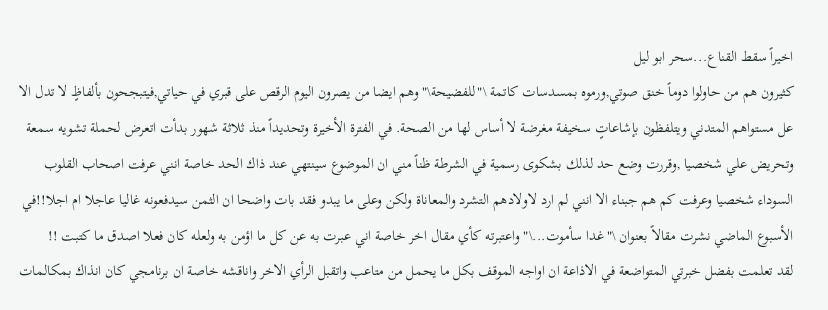اخيراً سقط القناع...سحر ابو ليل
كثيرون هم من حاولوا دوماً خنق صوتي,ورموه بمسدسات كاتمة \"للفضيحة\" وهم ايضا من يصرون اليوم الرقص على قبري في حياتي,فيتبجحون بألفاظٍ لا تدل الا عل مستواهم المتدني ويتلفظون بإشاعاتٍ سخيفة مغرضة لا أساس لها من الصحة. في الفترة الأخيرة وتحديداً منذ ثلاثة شهور بدأت اتعرض لحملة تشويه سمعة وتحريض علي شخصيا ,وقررت وضع حد لذلك بشكوى رسمية في الشرطة ظناً مني ان الموضوع سينتهي عند ذاك الحد خاصة انني عرفت اصحاب القلوب السوداء شخصيا وعرفت كم هم جبناء الا انني لم ارد لاولادهم التشرد والمعاناة ولكن وعلى ما يبدو فقد بات واضحا ان الثمن سيدفعونه غاليا عاجلا ام اجلا!!في الأسبوع الماضي نشرت مقالاً بعنوان \"غدا سأموت...\" واعتبرته كأي مقال اخر خاصة اني عبرت به عن كل ما اؤمن به ولعله كان فعلا اصدق ما كتبت !!
لقد تعلمت بفضل خبرتي المتواضعة في الاذاعة ان اواجه الموقف بكل ما يحمل من متاعب واتقبل الرأي الاخر واناقشه خاصة ان برنامجي كان انذاك بمكالمات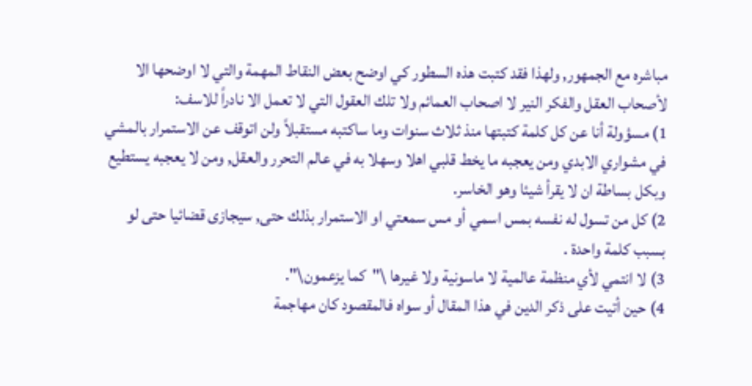مباشره مع الجمهور, ولهذا فقد كتبت هذه السطور كي اوضح بعض النقاط المهمة والتي لا اوضحها الا لأصحاب العقل والفكر النير لا اصحاب العمائم ولا تلك العقول التي لا تعمل الا نادراً للاسف:
1) مسؤولة أنا عن كل كلمة كتبتها منذ ثلاث سنوات وما ساكتبه مستقبلاً ولن اتوقف عن الاستمرار بالمشي في مشواري الابدي ومن يعجبه ما يخط قلبي اهلا وسهلا به في عالم التحرر والعقل, ومن لا يعجبه يستطيع وبكل بساطة ان لا يقرأ شيئا وهو الخاسر.
2) كل من تسول له نفسه بمس اسمي أو مس سمعتي او الاستمرار بذلك حتى, سيجازى قضائيا حتى لو بسبب كلمة واحدة .
3) لا انتمي لأي منظمة عالمية لا ماسونية ولا غيرها \"كما يزعمون\".
4) حين أتيت على ذكر الدين في هذا المقال أو سواه فالمقصود كان مهاجمة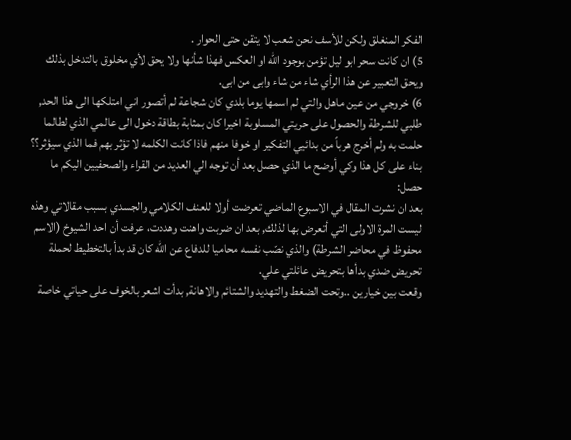الفكر المنغلق ولكن للأسف نحن شعب لا يتقن حتى الحوار .
5) ان كانت سحر ابو ليل تؤمن بوجود الله او العكس فهذا شأنها ولا يحق لأي مخلوق بالتدخل بذلك ويحق التعبير عن هذا الرأي شاء من شاء وابى من ابى.
6) خروجي من عين ماهل والتي لم اسمها يوما بلدي كان شجاعة لم أتصور اني امتلكها الى هذا الحد, طلبي للشرطة والحصول على حريتي المسلوبة اخيرا كان بمثابة بطاقة دخول الى عالمي الذي لطالما حلمت به ولم أخرج هرباً من بدائيي التفكير او خوفا منهم فاذا كانت الكلمه لا تؤثر بهم فما الذي سيؤثر؟؟
بناء على كل هذا وكي أوضح ما الذي حصل بعد أن توجه الي العديد من القراء والصحفيين اليكم ما حصل:
بعد ان نشرت المقال في الاسبوع الماضي تعرضت أولا للعنف الكلامي والجسدي بسبب مقالاتي وهذه ليست المرة الاولى التي أتعرض بها لذلك, بعد ان ضربت واهنت وهددت، عرفت أن احد الشيوخ (الاسم محفوظ في محاضر الشرطة) والذي نصّب نفسه محاميا للدفاع عن الله كان قد بدأ بالتخطيط لحملة تحريض ضدي بدأها بتحريض عائلتي علي.
وقعت بين خيارين ..وتحت الضغط والتهديد والشتائم والاهانة, بدأت اشعر بالخوف على حياتي خاصة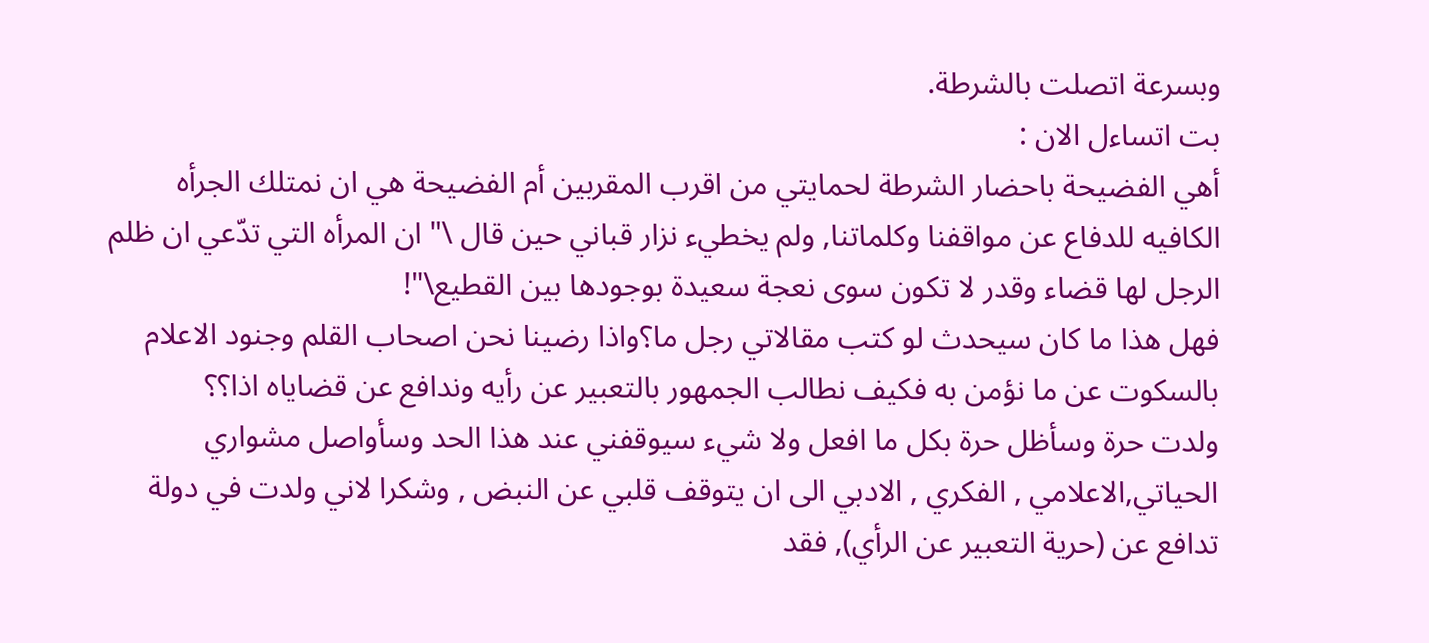وبسرعة اتصلت بالشرطة.
بت اتساءل الان :
أهي الفضيحة باحضار الشرطة لحمايتي من اقرب المقربين أم الفضيحة هي ان نمتلك الجرأه الكافيه للدفاع عن مواقفنا وكلماتنا, ولم يخطيء نزار قباني حين قال \" ان المرأه التي تدّعي ان ظلم الرجل لها قضاء وقدر لا تكون سوى نعجة سعيدة بوجودها بين القطيع\"!
فهل هذا ما كان سيحدث لو كتب مقالاتي رجل ما؟واذا رضينا نحن اصحاب القلم وجنود الاعلام بالسكوت عن ما نؤمن به فكيف نطالب الجمهور بالتعبير عن رأيه وندافع عن قضاياه اذا؟؟
ولدت حرة وسأظل حرة بكل ما افعل ولا شيء سيوقفني عند هذا الحد وسأواصل مشواري الحياتي,الاعلامي , الفكري , الادبي الى ان يتوقف قلبي عن النبض , وشكرا لاني ولدت في دولة تدافع عن (حرية التعبير عن الرأي), فقد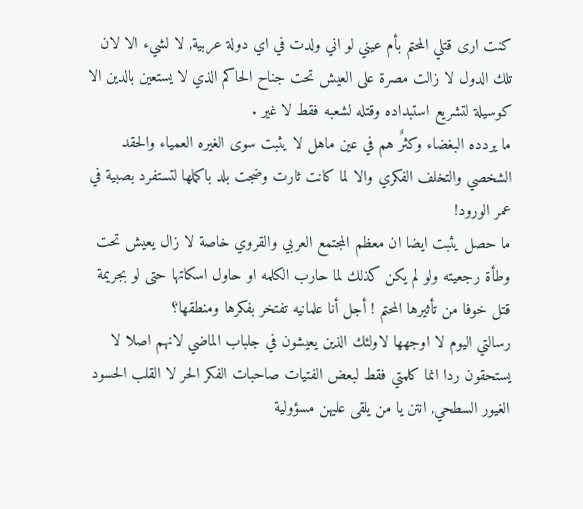كنت ارى قتلي المحتم بأم عيني لو اني ولدت في اي دولة عربية, لا لشيء الا لان تلك الدول لا زالت مصرة على العيش تحت جناح الحاكم الذي لا يستعين بالدين الا كوسيلة لتشريع استبداده وقتله لشعبه فقط لا غير .
ما يردده البغضاء وكثرٌ هم في عين ماهل لا يثبت سوى الغيره العمياء والحقد الشخصي والتخلف الفكري والا لما كانت ثارت وضجت بلد باكملها لتستفرد بصبية في عمر الورود!
ما حصل يثبت ايضا ان معظم المجتمع العربي والقروي خاصة لا زال يعيش تحت وطأة رجعيته ولو لم يكن كذلك لما حارب الكلمه او حاول اسكاتها حتى لو بجريمة قتل خوفا من تأثيرها المحتم ! أجل أنا علمانيه تفتخر بفكرها ومنطقها؟
رسالتي اليوم لا اوجهها لاولئك الذين يعيشون في جلباب الماضي لانهم اصلا لا يستحقون ردا انما كلمتي فقط لبعض الفتيات صاحبات الفكر الحر لا القلب الحسود الغيور السطحي, انتن يا من يلقى عليهن مسؤولية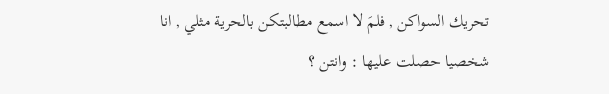تحريك السواكن , فلمَ لا اسمع مطالبتكن بالحرية مثلي , انا شخصيا حصلت عليها : وانتن ؟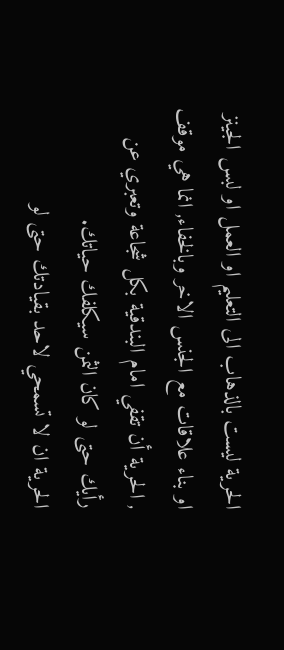الحرية ليست بالذهاب الى التعليم او العمل او لبس الجينز او بناء علاقات مع الجنس الاخر وبالخفاء, انما هي موقف , الحرية أن تقفي امام البندقية بكل شجاعة وتعبري عن رأيك حتى لو كان الثمن سيكلفك حياتك.
الحرية ان لا تسمحي لاحد بقيادتك حتى لو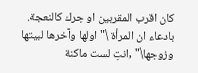كان اقرب المقربين او جرك كالنعجة.
بادعاء ان المرأة \" اولها وآخرها لبيتها وزوجها\" ,انتِ لست ماكنة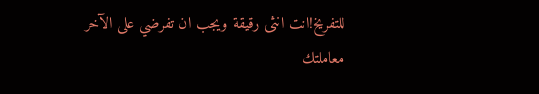للتفريخ!انت انثى رقيقة ويجب ان تفرضي على الآخر معاملتك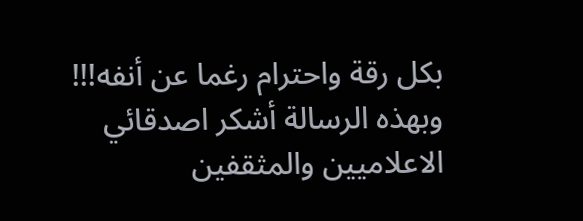بكل رقة واحترام رغما عن أنفه!!! وبهذه الرسالة أشكر اصدقائي الاعلاميين والمثقفين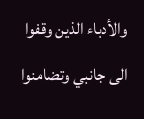والأدباء الذين وقفوا الى جانبي وتضامنوا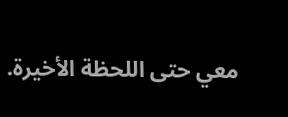معي حتى اللحظة الأخيرة.